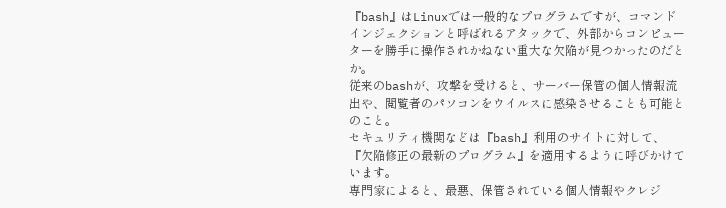『bash』はLinuxでは一般的なプログラムですが、コマンドインジェクションと呼ばれるアタックで、外部からコンピューターを勝手に操作されかねない重大な欠陥が見つかったのだとか。
従来のbashが、攻撃を受けると、サーバー保管の個人情報流出や、閲覧者のパソコンをウイルスに感染させることも可能とのこと。
セキュリティ機関などは『bash』利用のサイトに対して、『欠陥修正の最新のプログラム』を適用するように呼びかけています。
専門家によると、最悪、保管されている個人情報やクレジ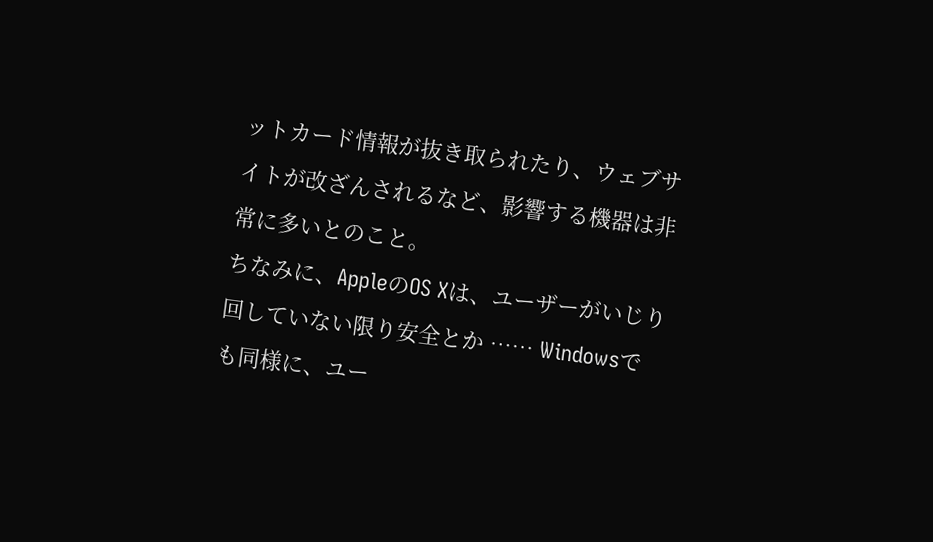ットカード情報が抜き取られたり、ウェブサイトが改ざんされるなど、影響する機器は非常に多いとのこと。
ちなみに、AppleのOS Xは、ユーザーがいじり回していない限り安全とか …… Windowsでも同様に、ユー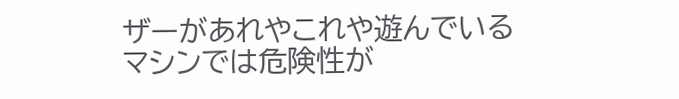ザーがあれやこれや遊んでいるマシンでは危険性が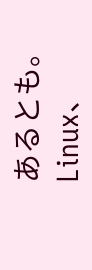あるとも。
Linux、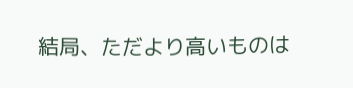結局、ただより高いものは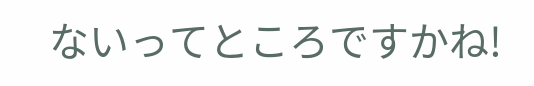ないってところですかね!